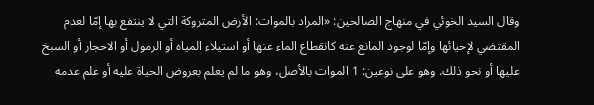وقال السيد الخوئي في منهاج الصالحين: «المراد بالموات: الأرض المتروكة التي لا ينتفع بها إمّا لعدم المقتضي لإحيائها وإمّا لوجود المانع عنه كانقطاع الماء عنها أو استيلاء المياه أو الرمول أو الاحجار أو السبخ عليها أو نحو ذلك. وهو على نوعين: 1 الموات بالأصل، وهو ما لم يعلم بعروض الحياة عليه أو علم عدمه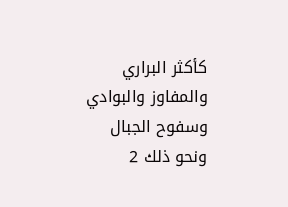كأكثر البراري والمفاوز والبوادي وسفوح الجبال ونحو ذلك 2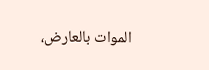الموات بالعارض،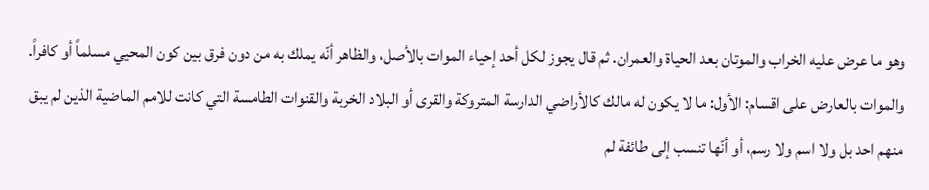وهو ما عرض عليه الخراب والموتان بعد الحياة والعمران. ثم قال يجوز لكل أحد إحياء الموات بالأصل، والظاهر أنّه يملك به من دون فرق بين كون المحيي مسلماً أو كافراً. والموات بالعارض على اقسام: الأول: ما لا يكون له مالك كالأراضي الدارسة المتروكة والقرى أو البلاد الخربة والقنوات الطامسة التي كانت للامم الماضية الذين لم يبق منهم احد بل ولا اسم ولا رسم، أو أنّها تنسب إلى طائفة لم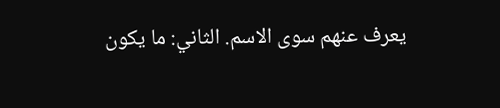يعرف عنهم سوى الاسم. الثاني: ما يكون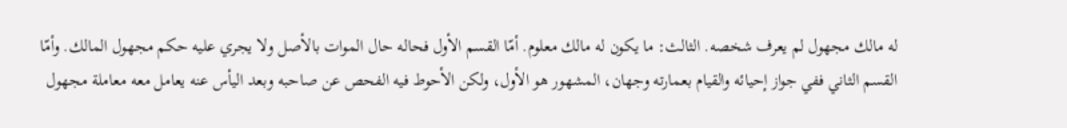له مالك مجهول لم يعرف شخصه. الثالث: ما يكون له مالك معلوم. أمّا القسم الأول فحاله حال الموات بالأصل ولا يجري عليه حكم مجهول المالك. وأمّا القسم الثاني ففي جواز إحيائه والقيام بعمارته وجهان، المشهور هو الأول، ولكن الأحوط فيه الفحص عن صاحبه وبعد اليأس عنه يعامل معه معاملة مجهول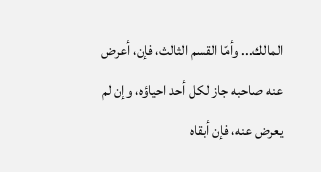المالك... وأمّا القسم الثالث، فإن، أعرض عنه صاحبه جاز لكل أحد احياؤه، وإن لم يعرض عنه، فإن أبقاه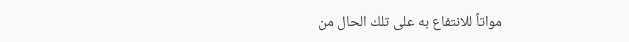مواتاً للانتفاع به على تلك الحال من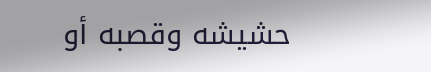حشيشه وقصبه أو